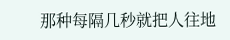那种每隔几秒就把人往地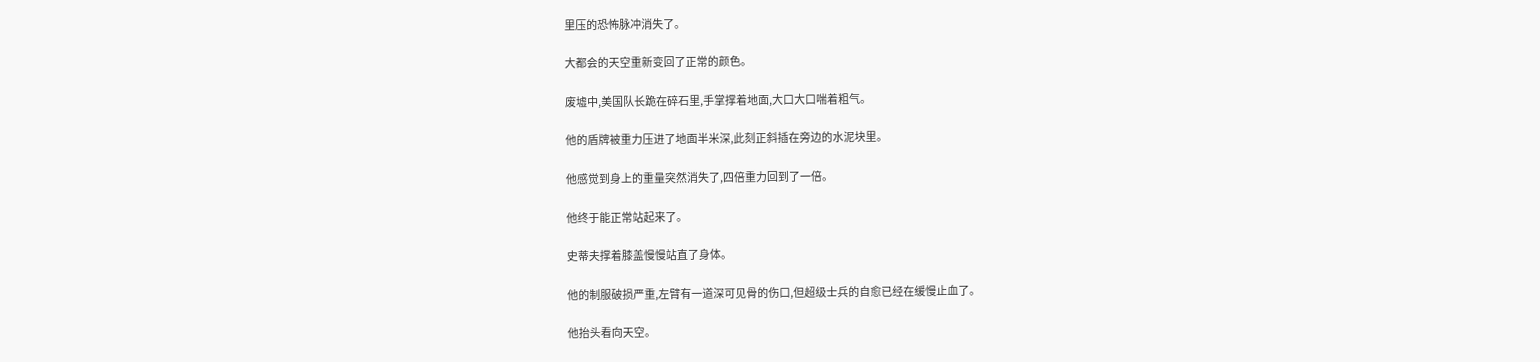里压的恐怖脉冲消失了。

大都会的天空重新变回了正常的颜色。

废墟中,美国队长跪在碎石里,手掌撑着地面,大口大口喘着粗气。

他的盾牌被重力压进了地面半米深,此刻正斜插在旁边的水泥块里。

他感觉到身上的重量突然消失了,四倍重力回到了一倍。

他终于能正常站起来了。

史蒂夫撑着膝盖慢慢站直了身体。

他的制服破损严重,左臂有一道深可见骨的伤口,但超级士兵的自愈已经在缓慢止血了。

他抬头看向天空。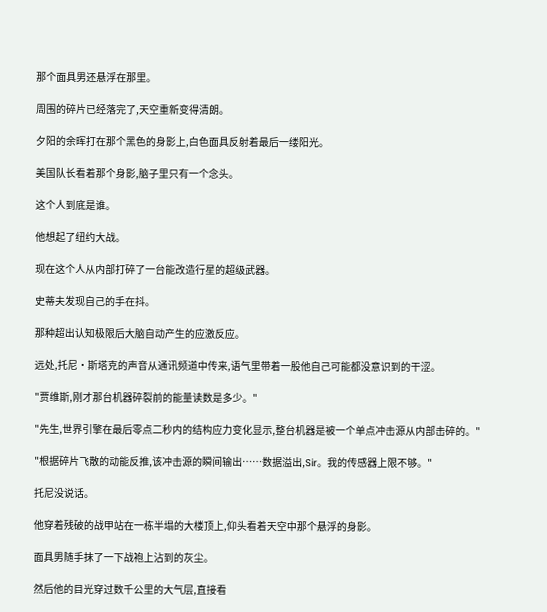那个面具男还悬浮在那里。

周围的碎片已经落完了,天空重新变得清朗。

夕阳的余晖打在那个黑色的身影上,白色面具反射着最后一缕阳光。

美国队长看着那个身影,脑子里只有一个念头。

这个人到底是谁。

他想起了纽约大战。

现在这个人从内部打碎了一台能改造行星的超级武器。

史蒂夫发现自己的手在抖。

那种超出认知极限后大脑自动产生的应激反应。

远处,托尼·斯塔克的声音从通讯频道中传来,语气里带着一股他自己可能都没意识到的干涩。

"贾维斯,刚才那台机器碎裂前的能量读数是多少。"

"先生,世界引擎在最后零点二秒内的结构应力变化显示,整台机器是被一个单点冲击源从内部击碎的。"

"根据碎片飞散的动能反推,该冲击源的瞬间输出……数据溢出,Sir。我的传感器上限不够。"

托尼没说话。

他穿着残破的战甲站在一栋半塌的大楼顶上,仰头看着天空中那个悬浮的身影。

面具男随手抹了一下战袍上沾到的灰尘。

然后他的目光穿过数千公里的大气层,直接看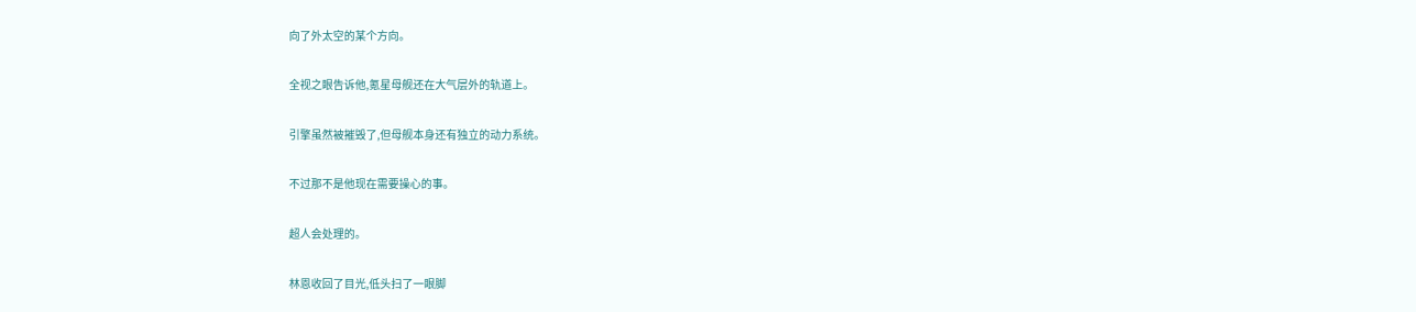向了外太空的某个方向。

全视之眼告诉他,氪星母舰还在大气层外的轨道上。

引擎虽然被摧毁了,但母舰本身还有独立的动力系统。

不过那不是他现在需要操心的事。

超人会处理的。

林恩收回了目光,低头扫了一眼脚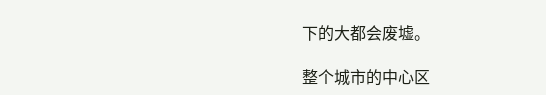下的大都会废墟。

整个城市的中心区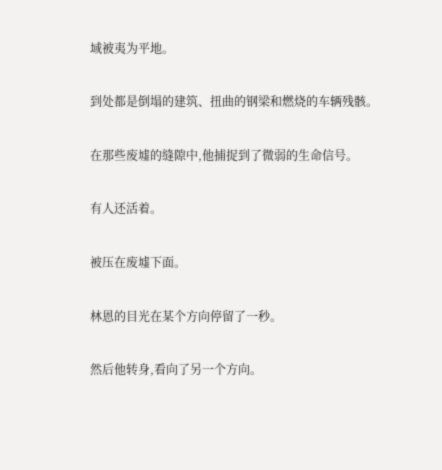域被夷为平地。

到处都是倒塌的建筑、扭曲的钢梁和燃烧的车辆残骸。

在那些废墟的缝隙中,他捕捉到了微弱的生命信号。

有人还活着。

被压在废墟下面。

林恩的目光在某个方向停留了一秒。

然后他转身,看向了另一个方向。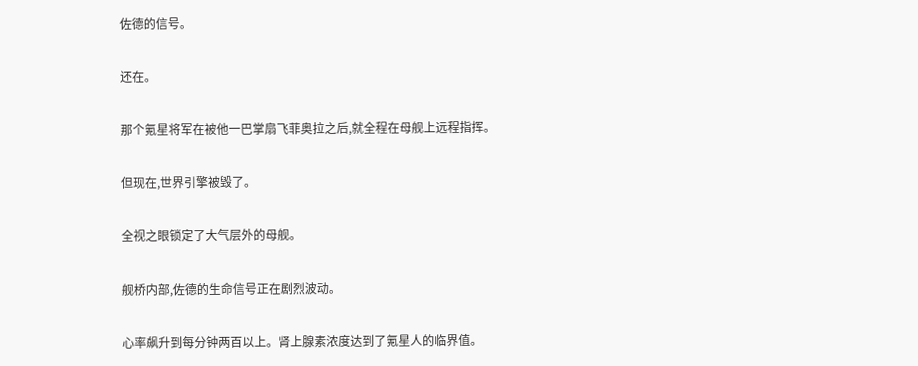佐德的信号。

还在。

那个氪星将军在被他一巴掌扇飞菲奥拉之后,就全程在母舰上远程指挥。

但现在,世界引擎被毁了。

全视之眼锁定了大气层外的母舰。

舰桥内部,佐德的生命信号正在剧烈波动。

心率飙升到每分钟两百以上。肾上腺素浓度达到了氪星人的临界值。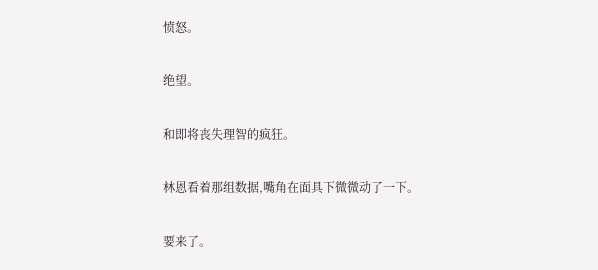愤怒。

绝望。

和即将丧失理智的疯狂。

林恩看着那组数据,嘴角在面具下微微动了一下。

要来了。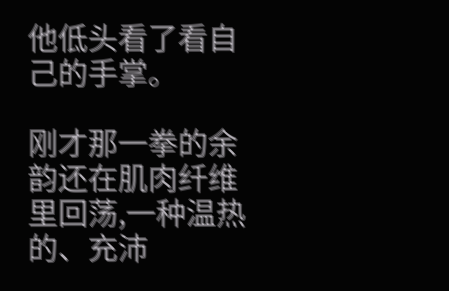他低头看了看自己的手掌。

刚才那一拳的余韵还在肌肉纤维里回荡,一种温热的、充沛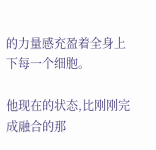的力量感充盈着全身上下每一个细胞。

他现在的状态,比刚刚完成融合的那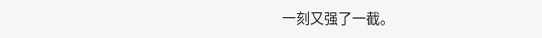一刻又强了一截。